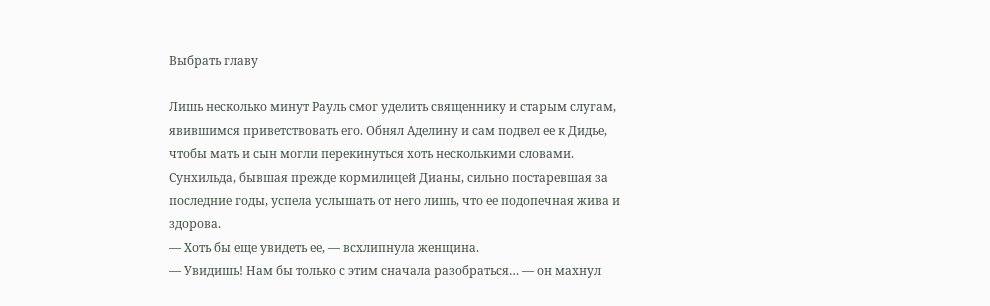Выбрать главу

Лишь несколько минут Рауль смог уделить священнику и старым слугам, явившимся приветствовать его. Обнял Аделину и сам подвел ее к Дидье, чтобы мать и сын могли перекинуться хоть несколькими словами.
Сунхильда, бывшая прежде кормилицей Дианы, сильно постаревшая за последние годы, успела услышать от него лишь, что ее подопечная жива и здорова.
— Хоть бы еще увидеть ее, — всхлипнула женщина.
— Увидишь! Нам бы только с этим сначала разобраться… — он махнул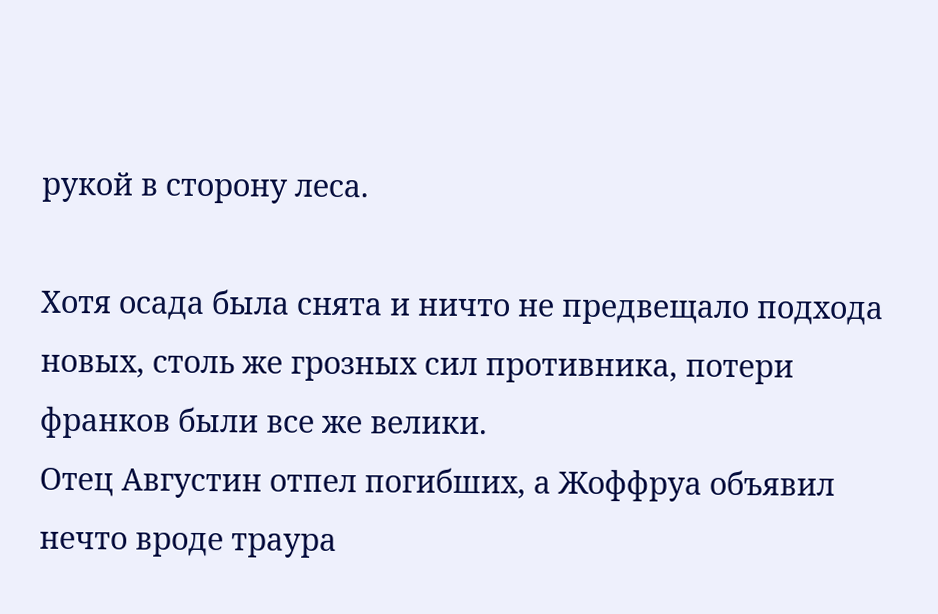рукой в сторону леса.

Хотя осада была снята и ничто не предвещало подхода новых, столь же грозных сил противника, потери франков были все же велики.
Отец Августин отпел погибших, а Жоффруа объявил нечто вроде траура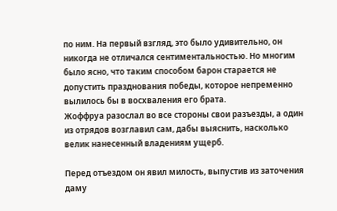по ним. На первый взгляд, это было удивительно, он никогда не отличался сентиментальностью. Но многим было ясно, что таким способом барон старается не допустить празднования победы, которое непременно вылилось бы в восхваления его брата.
Жоффруа разослал во все стороны свои разъезды, а один из отрядов возглавил сам, дабы выяснить, насколько велик нанесенный владениям ущерб.

Перед отъездом он явил милость, выпустив из заточения даму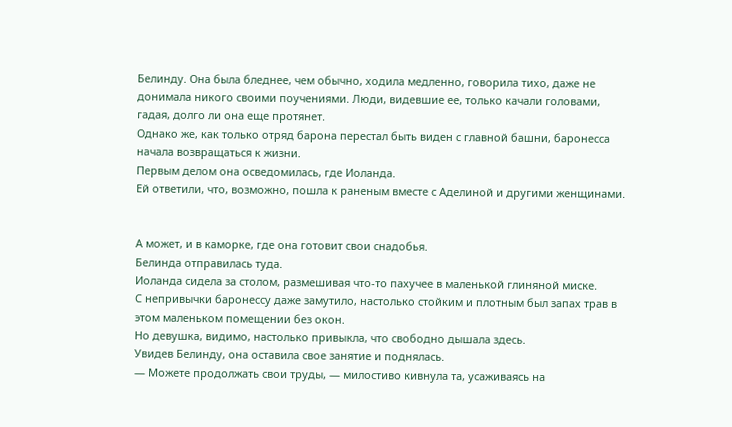Белинду. Она была бледнее, чем обычно, ходила медленно, говорила тихо, даже не донимала никого своими поучениями. Люди, видевшие ее, только качали головами, гадая, долго ли она еще протянет.
Однако же, как только отряд барона перестал быть виден с главной башни, баронесса начала возвращаться к жизни.
Первым делом она осведомилась, где Иоланда.
Ей ответили, что, возможно, пошла к раненым вместе с Аделиной и другими женщинами.


А может, и в каморке, где она готовит свои снадобья.
Белинда отправилась туда.
Иоланда сидела за столом, размешивая что-то пахучее в маленькой глиняной миске.
С непривычки баронессу даже замутило, настолько стойким и плотным был запах трав в этом маленьком помещении без окон.
Но девушка, видимо, настолько привыкла, что свободно дышала здесь.
Увидев Белинду, она оставила свое занятие и поднялась.
— Можете продолжать свои труды, — милостиво кивнула та, усаживаясь на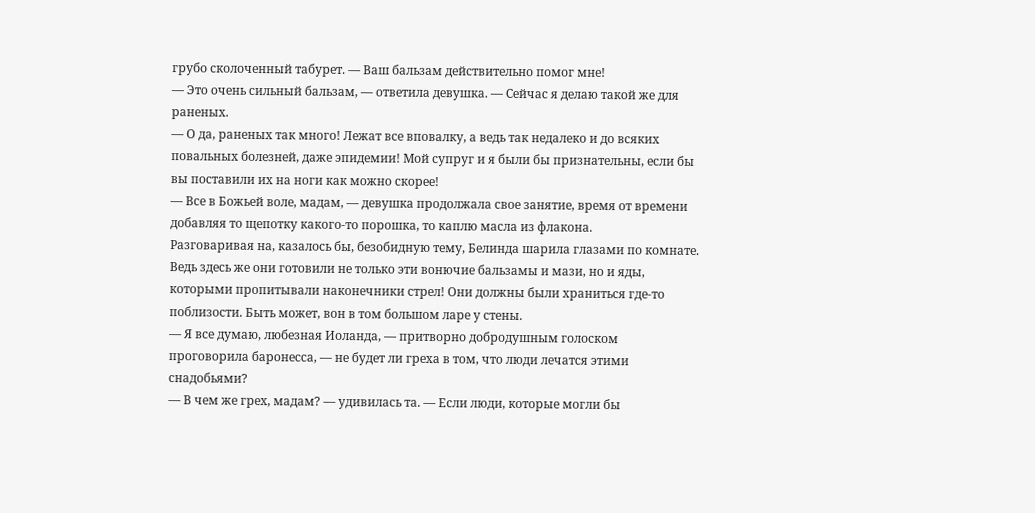грубо сколоченный табурет. — Ваш бальзам действительно помог мне!
— Это очень сильный бальзам, — ответила девушка. — Сейчас я делаю такой же для раненых.
— О да, раненых так много! Лежат все вповалку, а ведь так недалеко и до всяких повальных болезней, даже эпидемии! Мой супруг и я были бы признательны, если бы вы поставили их на ноги как можно скорее!
— Все в Божьей воле, мадам, — девушка продолжала свое занятие, время от времени добавляя то щепотку какого-то порошка, то каплю масла из флакона.
Разговаривая на, казалось бы, безобидную тему, Белинда шарила глазами по комнате.
Ведь здесь же они готовили не только эти вонючие бальзамы и мази, но и яды, которыми пропитывали наконечники стрел! Они должны были храниться где-то поблизости. Быть может, вон в том большом ларе у стены.
— Я все думаю, любезная Иоланда, — притворно добродушным голоском проговорила баронесса, — не будет ли греха в том, что люди лечатся этими снадобьями?
— В чем же грех, мадам? — удивилась та. — Если люди, которые могли бы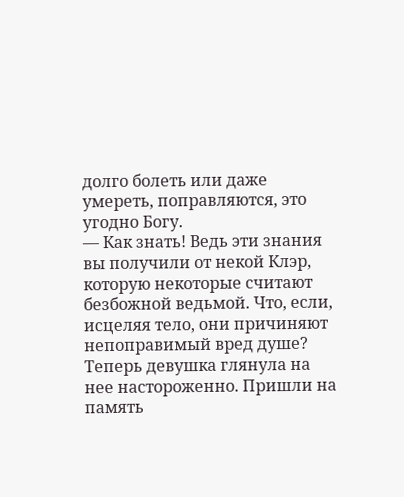долго болеть или даже умереть, поправляются, это угодно Богу.
— Как знать! Ведь эти знания вы получили от некой Клэр, которую некоторые считают безбожной ведьмой. Что, если, исцеляя тело, они причиняют непоправимый вред душе?
Теперь девушка глянула на нее настороженно. Пришли на память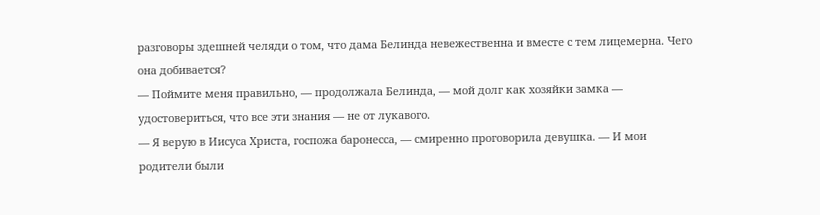разговоры здешней челяди о том, что дама Белинда невежественна и вместе с тем лицемерна. Чего она добивается?
— Поймите меня правильно, — продолжала Белинда, — мой долг как хозяйки замка — удостовериться, что все эти знания — не от лукавого.
— Я верую в Иисуса Христа, госпожа баронесса, — смиренно проговорила девушка. — И мои родители были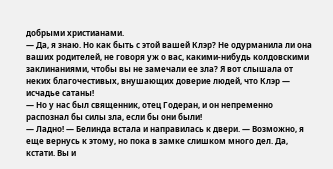добрыми христианами.
— Да, я знаю. Но как быть с этой вашей Клэр? Не одурманила ли она ваших родителей, не говоря уж о вас, какими-нибудь колдовскими заклинаниями, чтобы вы не замечали ее зла? Я вот слышала от неких благочестивых, внушающих доверие людей, что Клэр — исчадье сатаны!
— Но у нас был священник, отец Годеран, и он непременно распознал бы силы зла, если бы они были!
— Ладно! — Белинда встала и направилась к двери. — Возможно, я еще вернусь к этому, но пока в замке слишком много дел. Да, кстати. Вы и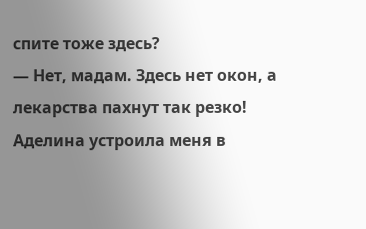спите тоже здесь?
— Нет, мадам. Здесь нет окон, а лекарства пахнут так резко! Аделина устроила меня в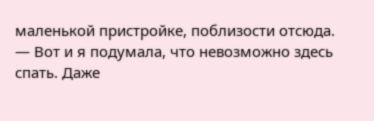маленькой пристройке, поблизости отсюда.
— Вот и я подумала, что невозможно здесь спать. Даже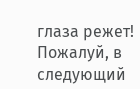глаза режет! Пожалуй, в следующий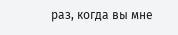раз, когда вы мне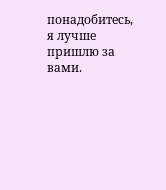понадобитесь, я лучше пришлю за вами.